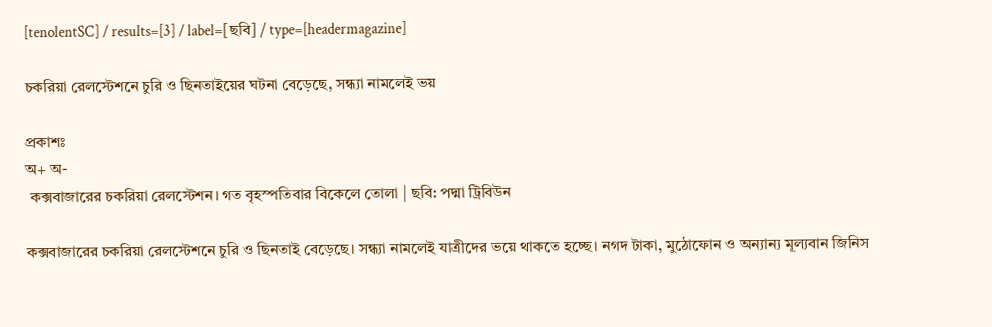[tenolentSC] / results=[3] / label=[ছবি] / type=[headermagazine]

চকরিয়া রেলস্টেশনে চুরি ও ছিনতাইয়ের ঘটনা বেড়েছে, সন্ধ্যা নামলেই ভয়

প্রকাশঃ
অ+ অ-
 কক্সবাজারের চকরিয়া রেলস্টেশন। গত বৃহস্পতিবার বিকেলে তোলা | ছবি: পদ্মা ট্রিবিউন

কক্সবাজারের চকরিয়া রেলস্টেশনে চুরি ও ছিনতাই বেড়েছে। সন্ধ্যা নামলেই যাত্রীদের ভয়ে থাকতে হচ্ছে। নগদ টাকা, মুঠোফোন ও অন্যান্য মূল্যবান জিনিস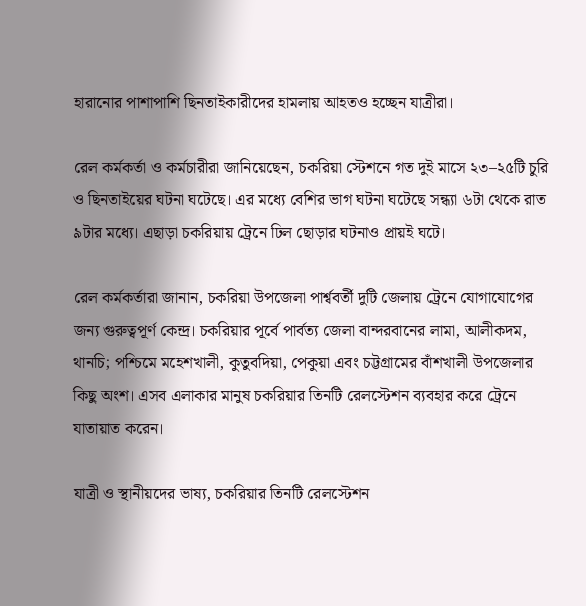হারানোর পাশাপাশি ছিনতাইকারীদের হামলায় আহতও হচ্ছেন যাত্রীরা।

রেল কর্মকর্তা ও কর্মচারীরা জানিয়েছেন, চকরিয়া স্টেশনে গত দুই মাসে ২৩–২৫টি চুরি ও ছিনতাইয়ের ঘটনা ঘটেছে। এর মধ্যে বেশির ভাগ ঘটনা ঘটেছে সন্ধ্যা ৬টা থেকে রাত ৯টার মধ্যে। এছাড়া চকরিয়ায় ট্রেনে ঢিল ছোড়ার ঘটনাও প্রায়ই ঘটে।

রেল কর্মকর্তারা জানান, চকরিয়া উপজেলা পার্শ্ববর্তী দুটি জেলায় ট্রেনে যোগাযোগের জন্য গুরুত্বপূর্ণ কেন্দ্র। চকরিয়ার পূর্বে পার্বত্য জেলা বান্দরবানের লামা, আলীকদম, থানচি; পশ্চিমে মহেশখালী, কুতুবদিয়া, পেকুয়া এবং চট্টগ্রামের বাঁশখালী উপজেলার কিছু অংশ। এসব এলাকার মানুষ চকরিয়ার তিনটি রেলস্টেশন ব্যবহার করে ট্রেনে যাতায়াত করেন।

যাত্রী ও স্থানীয়দের ভাষ্য, চকরিয়ার তিনটি রেলস্টেশন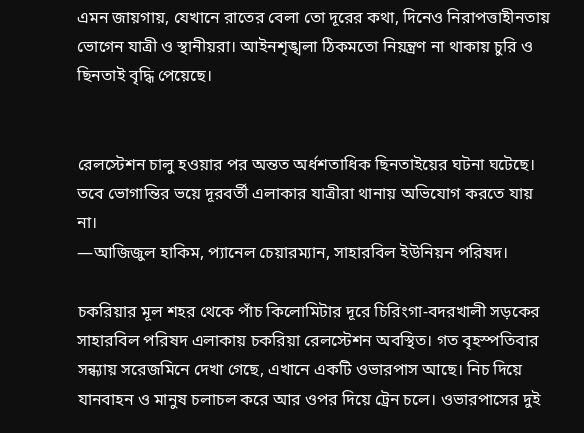এমন জায়গায়, যেখানে রাতের বেলা তো দূরের কথা, দিনেও নিরাপত্তাহীনতায় ভোগেন যাত্রী ও স্থানীয়রা। আইনশৃঙ্খলা ঠিকমতো নিয়ন্ত্রণ না থাকায় চুরি ও ছিনতাই বৃদ্ধি পেয়েছে।


রেলস্টেশন চালু হওয়ার পর অন্তত অর্ধশতাধিক ছিনতাইয়ের ঘটনা ঘটেছে। তবে ভোগান্তির ভয়ে দূরবর্তী এলাকার যাত্রীরা থানায় অভিযোগ করতে যায় না।
—আজিজুল হাকিম, প্যানেল চেয়ারম্যান, সাহারবিল ইউনিয়ন পরিষদ।

চকরিয়ার মূল শহর থেকে পাঁচ কিলোমিটার দূরে চিরিংগা-বদরখালী সড়কের সাহারবিল পরিষদ এলাকায় চকরিয়া রেলস্টেশন অবস্থিত। গত বৃহস্পতিবার সন্ধ্যায় সরেজমিনে দেখা গেছে, এখানে একটি ওভারপাস আছে। নিচ দিয়ে যানবাহন ও মানুষ চলাচল করে আর ওপর দিয়ে ট্রেন চলে। ওভারপাসের দুই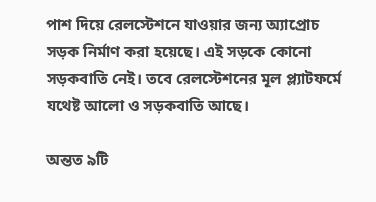পাশ দিয়ে রেলস্টেশনে যাওয়ার জন্য অ্যাপ্রোচ সড়ক নির্মাণ করা হয়েছে। এই সড়কে কোনো সড়কবাতি নেই। তবে রেলস্টেশনের মূল প্ল্যাটফর্মে যথেষ্ট আলো ও সড়কবাতি আছে।

অন্তত ৯টি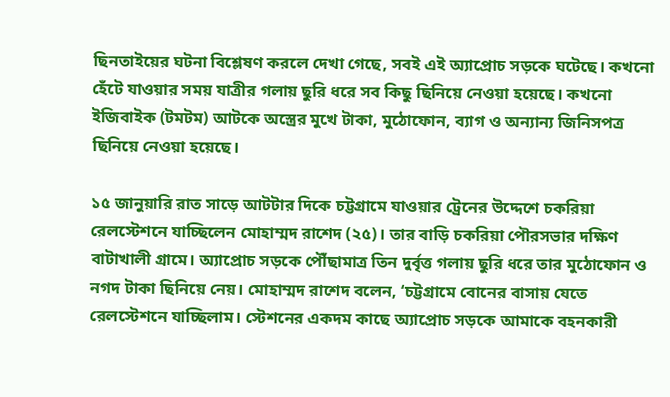ছিনতাইয়ের ঘটনা বিশ্লেষণ করলে দেখা গেছে, সবই এই অ্যাপ্রোচ সড়কে ঘটেছে। কখনো হেঁটে যাওয়ার সময় যাত্রীর গলায় ছুরি ধরে সব কিছু ছিনিয়ে নেওয়া হয়েছে। কখনো ইজিবাইক (টমটম) আটকে অস্ত্রের মুখে টাকা, মুঠোফোন, ব্যাগ ও অন্যান্য জিনিসপত্র ছিনিয়ে নেওয়া হয়েছে।

১৫ জানুয়ারি রাত সাড়ে আটটার দিকে চট্টগ্রামে যাওয়ার ট্রেনের উদ্দেশে চকরিয়া রেলস্টেশনে যাচ্ছিলেন মোহাম্মদ রাশেদ (২৫)। তার বাড়ি চকরিয়া পৌরসভার দক্ষিণ বাটাখালী গ্রামে। অ্যাপ্রোচ সড়কে পৌঁছামাত্র তিন দুর্বৃত্ত গলায় ছুরি ধরে তার মুঠোফোন ও নগদ টাকা ছিনিয়ে নেয়। মোহাম্মদ রাশেদ বলেন, ‘চট্টগ্রামে বোনের বাসায় যেতে রেলস্টেশনে যাচ্ছিলাম। স্টেশনের একদম কাছে অ্যাপ্রোচ সড়কে আমাকে বহনকারী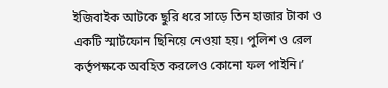ইজিবাইক আটকে ছুরি ধরে সাড়ে তিন হাজার টাকা ও একটি স্মার্টফোন ছিনিয়ে নেওয়া হয়। পুলিশ ও রেল কর্তৃপক্ষকে অবহিত করলেও কোনো ফল পাইনি।’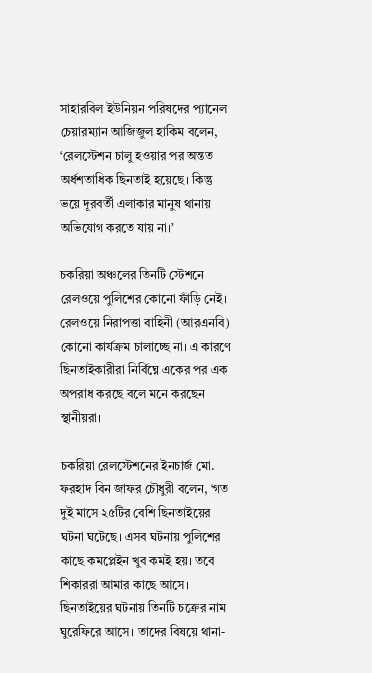সাহারবিল ইউনিয়ন পরিষদের প্যানেল চেয়ারম্যান আজিজুল হাকিম বলেন, ‘রেলস্টেশন চালু হওয়ার পর অন্তত অর্ধশতাধিক ছিনতাই হয়েছে। কিন্তু ভয়ে দূরবর্তী এলাকার মানুষ থানায় অভিযোগ করতে যায় না।’

চকরিয়া অঞ্চলের তিনটি স্টেশনে রেলওয়ে পুলিশের কোনো ফাঁড়ি নেই। রেলওয়ে নিরাপত্তা বাহিনী (আরএনবি) কোনো কার্যক্রম চালাচ্ছে না। এ কারণে ছিনতাইকারীরা নির্বিঘ্নে একের পর এক অপরাধ করছে বলে মনে করছেন স্থানীয়রা।

চকরিয়া রেলস্টেশনের ইনচার্জ মো. ফরহাদ বিন জাফর চৌধুরী বলেন, ‘গত দুই মাসে ২৫টির বেশি ছিনতাইয়ের ঘটনা ঘটেছে। এসব ঘটনায় পুলিশের কাছে কমপ্লেইন খুব কমই হয়। তবে শিকাররা আমার কাছে আসে। ছিনতাইয়ের ঘটনায় তিনটি চক্রের নাম ঘুরেফিরে আসে। তাদের বিষয়ে থানা-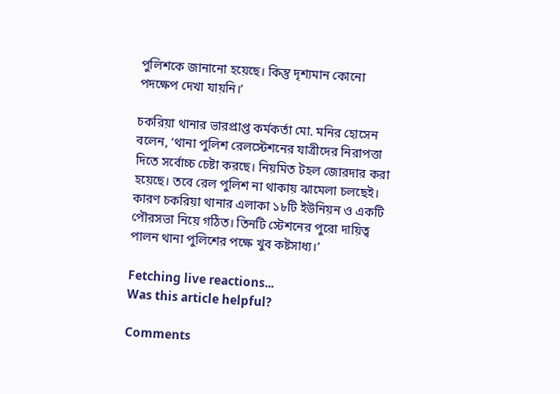পুলিশকে জানানো হয়েছে। কিন্তু দৃশ্যমান কোনো পদক্ষেপ দেখা যায়নি।’

চকরিয়া থানার ভারপ্রাপ্ত কর্মকর্তা মো. মনির হোসেন বলেন, ‘থানা পুলিশ রেলস্টেশনের যাত্রীদের নিরাপত্তা দিতে সর্বোচ্চ চেষ্টা করছে। নিয়মিত টহল জোরদার করা হয়েছে। তবে রেল পুলিশ না থাকায় ঝামেলা চলছেই। কারণ চকরিয়া থানার এলাকা ১৮টি ইউনিয়ন ও একটি পৌরসভা নিয়ে গঠিত। তিনটি স্টেশনের পুরো দায়িত্ব পালন থানা পুলিশের পক্ষে খুব কষ্টসাধ্য।’

Fetching live reactions...
Was this article helpful?

Comments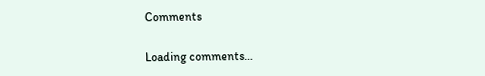Comments

Loading comments…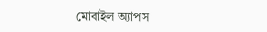মোবাইল অ্যাপস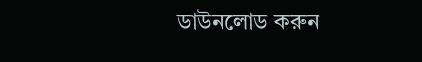ডাউনলোড করুন